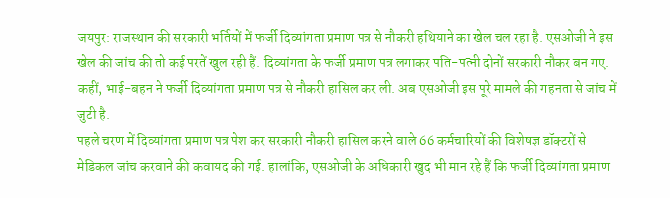जयपुर: राजस्थान की सरकारी भर्तियों में फर्जी दिव्यांगता प्रमाण पत्र से नौकरी हथियाने का खेल चल रहा है. एसओजी ने इस खेल की जांच की तो कई परतें खुल रही हैं. दिव्यांगता के फर्जी प्रमाण पत्र लगाकर पति-पत्नी दोनों सरकारी नौकर बन गए. कहीं, भाई-बहन ने फर्जी दिव्यांगता प्रमाण पत्र से नौकरी हासिल कर ली. अब एसओजी इस पूरे मामले की गहनता से जांच में जुटी है.
पहले चरण में दिव्यांगता प्रमाण पत्र पेश कर सरकारी नौकरी हासिल करने वाले 66 कर्मचारियों की विशेषज्ञ डॉक्टरों से मेडिकल जांच करवाने की कवायद की गई. हालांकि, एसओजी के अधिकारी खुद भी मान रहे हैं कि फर्जी दिव्यांगता प्रमाण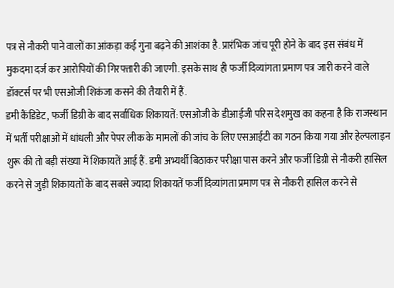पत्र से नौकरी पाने वालों का आंकड़ा कई गुना बढ़ने की आशंका है. प्रारंभिक जांच पूरी होने के बाद इस संबंध में मुकदमा दर्ज कर आरोपियों की गिरफ्तारी की जाएगी. इसके साथ ही फर्जी दिव्यांगता प्रमाण पत्र जारी करने वाले डॉक्टर्स पर भी एसओजी शिकंजा कसने की तैयारी में हैं.
डमी कैंडिडेट, फर्जी डिग्री के बाद सर्वाधिक शिकायतें: एसओजी के डीआईजी परिस देशमुख का कहना है कि राजस्थान में भर्ती परीक्षाओं में धांधली और पेपर लीक के मामलों की जांच के लिए एसआईटी का गठन किया गया और हेल्पलाइन शुरू की तो बड़ी संख्या में शिकायतें आई हैं. डमी अभ्यर्थी बिठाकर परीक्षा पास करने और फर्जी डिग्री से नौकरी हासिल करने से जुड़ी शिकायतों के बाद सबसे ज्यादा शिकायतें फर्जी दिव्यांगता प्रमाण पत्र से नौकरी हासिल करने से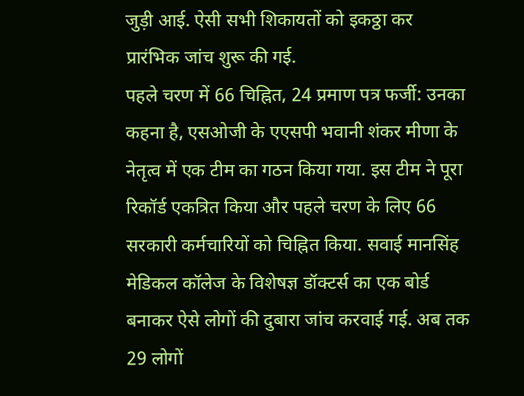जुड़ी आई. ऐसी सभी शिकायतों को इकठ्ठा कर प्रारंभिक जांच शुरू की गई.
पहले चरण में 66 चिह्नित, 24 प्रमाण पत्र फर्जी: उनका कहना है, एसओजी के एएसपी भवानी शंकर मीणा के नेतृत्व में एक टीम का गठन किया गया. इस टीम ने पूरा रिकॉर्ड एकत्रित किया और पहले चरण के लिए 66 सरकारी कर्मचारियों को चिह्नित किया. सवाई मानसिंह मेडिकल कॉलेज के विशेषज्ञ डॉक्टर्स का एक बोर्ड बनाकर ऐसे लोगों की दुबारा जांच करवाई गई. अब तक 29 लोगों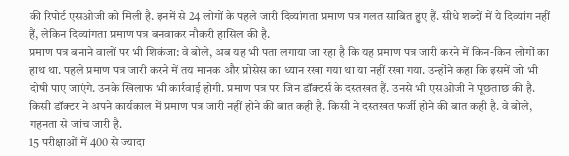की रिपोर्ट एसओजी को मिली है. इनमें से 24 लोगों के पहले जारी दिव्यांगता प्रमाण पत्र गलत साबित हुए हैं. सीधे शब्दों में ये दिव्यांग नहीं हैं, लेकिन दिव्यांगता प्रमाण पत्र बनवाकर नौकरी हासिल की है.
प्रमाण पत्र बनाने वालों पर भी शिकंजा: वे बोले, अब यह भी पता लगाया जा रहा है कि यह प्रमाण पत्र जारी करने में किन-किन लोगों का हाथ था. पहले प्रमाण पत्र जारी करने में तय मानक और प्रोसेस का ध्यान रखा गया था या नहीं रखा गया. उन्होंने कहा कि इसमें जो भी दोषी पाए जाएंगे. उनके खिलाफ भी कार्रवाई होगी. प्रमाण पत्र पर जिन डॉक्टर्स के दस्तखत हैं. उनसे भी एसओजी ने पूछताछ की है. किसी डॉक्टर ने अपने कार्यकाल में प्रमाण पत्र जारी नहीं होने की बात कही है. किसी ने दस्तखत फर्जी होने की बात कही है. वे बोले, गहनता से जांच जारी है.
15 परीक्षाओं में 400 से ज्यादा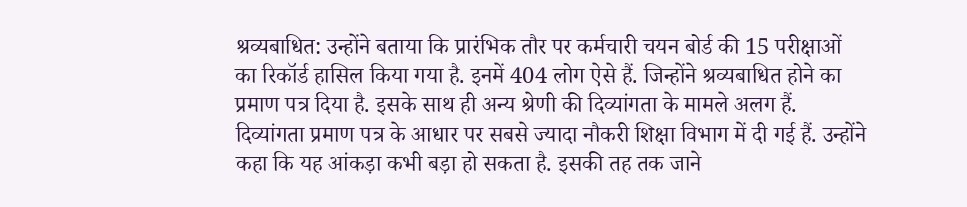श्रव्यबाधित: उन्होंने बताया कि प्रारंभिक तौर पर कर्मचारी चयन बोर्ड की 15 परीक्षाओं का रिकॉर्ड हासिल किया गया है. इनमें 404 लोग ऐसे हैं. जिन्होंने श्रव्यबाधित होने का प्रमाण पत्र दिया है. इसके साथ ही अन्य श्रेणी की दिव्यांगता के मामले अलग हैं. दिव्यांगता प्रमाण पत्र के आधार पर सबसे ज्यादा नौकरी शिक्षा विभाग में दी गई हैं. उन्होंने कहा कि यह आंकड़ा कभी बड़ा हो सकता है. इसकी तह तक जाने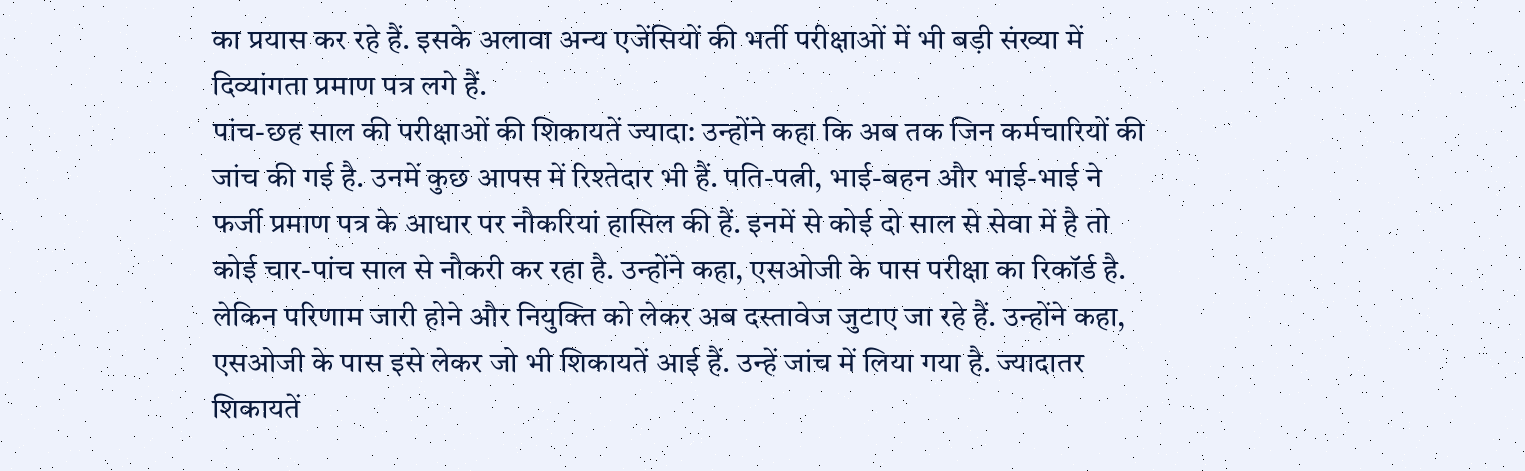का प्रयास कर रहे हैं. इसके अलावा अन्य एजेंसियों की भर्ती परीक्षाओं में भी बड़ी संख्या में दिव्यांगता प्रमाण पत्र लगे हैं.
पांच-छह साल की परीक्षाओं की शिकायतें ज्यादा: उन्होंने कहा कि अब तक जिन कर्मचारियों की जांच की गई है. उनमें कुछ आपस में रिश्तेदार भी हैं. पति-पत्नी, भाई-बहन और भाई-भाई ने फर्जी प्रमाण पत्र के आधार पर नौकरियां हासिल की हैं. इनमें से कोई दो साल से सेवा में है तो कोई चार-पांच साल से नौकरी कर रहा है. उन्होंने कहा, एसओजी के पास परीक्षा का रिकॉर्ड है. लेकिन परिणाम जारी होने और नियुक्ति को लेकर अब दस्तावेज जुटाए जा रहे हैं. उन्होंने कहा, एसओजी के पास इसे लेकर जो भी शिकायतें आई हैं. उन्हें जांच में लिया गया है. ज्यादातर शिकायतें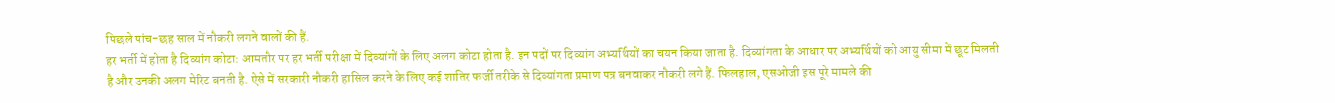पिछले पांच-छह साल में नौकरी लगने वालों की हैं.
हर भर्ती में होता है दिव्यांग कोटा: आमतौर पर हर भर्ती परीक्षा में दिव्यांगों के लिए अलग कोटा होता है. इन पदों पर दिव्यांग अभ्यर्थियों का चयन किया जाता है. दिव्यांगता के आधार पर अभ्यर्थियों को आयु सीमा में छूट मिलती है और उनकी अलग मेरिट बनती है. ऐसे में सरकारी नौकरी हासिल करने के लिए कई शातिर फर्जी तरीके से दिव्यांगता प्रमाण पत्र बनवाकर नौकरी लगे हैं. फिलहाल, एसओजी इस पूरे मामले की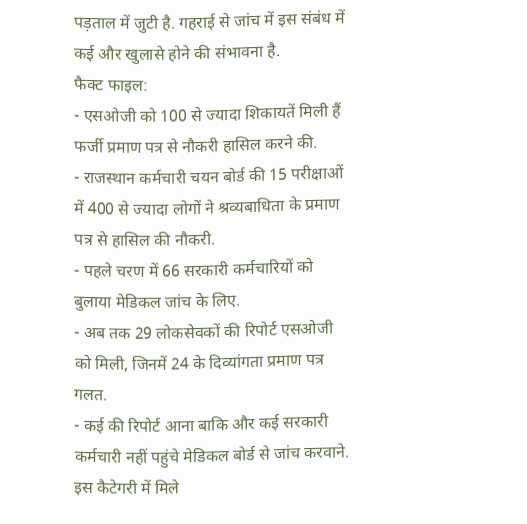पड़ताल में जुटी है. गहराई से जांच में इस संबंध में कई और खुलासे होने की संभावना है.
फैक्ट फाइल:
- एसओजी को 100 से ज्यादा शिकायतें मिली हैं फर्जी प्रमाण पत्र से नौकरी हासिल करने की.
- राजस्थान कर्मचारी चयन बोर्ड की 15 परीक्षाओं में 400 से ज्यादा लोगों ने श्रव्यबाधिता के प्रमाण पत्र से हासिल की नौकरी.
- पहले चरण में 66 सरकारी कर्मचारियों को बुलाया मेडिकल जांच के लिए.
- अब तक 29 लोकसेवकों की रिपोर्ट एसओजी को मिली, जिनमें 24 के दिव्यांगता प्रमाण पत्र गलत.
- कई की रिपोर्ट आना बाकि और कई सरकारी कर्मचारी नहीं पहुंचे मेडिकल बोर्ड से जांच करवाने.
इस कैटेगरी में मिले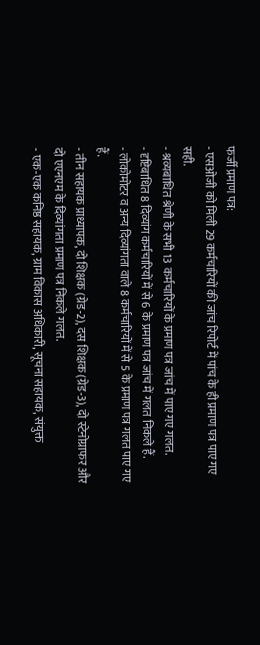फर्जी प्रमाण पत्र:
- एसओजी को मिली 29 कर्मचारियों की जांच रिपोर्ट में पांच के ही प्रमाण पत्र पाए गए सही.
- श्रव्यबाधित श्रेणी के सभी 13 कर्मचारियों के प्रमाण पत्र जांच में पाए गए गलत.
- दृष्टिबाधित 8 दिव्यांग कर्मचारियों में से 6 के प्रमाण पत्र जांच में गलत निकले हैं.
- लोकोमोटर व अन्य दिव्यांगता वाले 8 कर्मचारियों में से 5 के प्रमाण पत्र गलत पाए गए हैं.
- तीन सहायक प्राध्यापक, दो शिक्षक (ग्रेड-2), दस शिक्षक (ग्रेड-3), दो स्टेनोग्राफर और दो एएनएम के दिव्यांगता प्रमाण पत्र निकले गलत.
- एक-एक कनिष्ठ सहायक, ग्राम विकास अधिकारी, सूचना सहायक, संयुक्त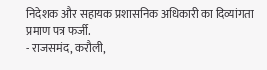निदेशक और सहायक प्रशासनिक अधिकारी का दिव्यांगता प्रमाण पत्र फर्जी.
- राजसमंद, करौली,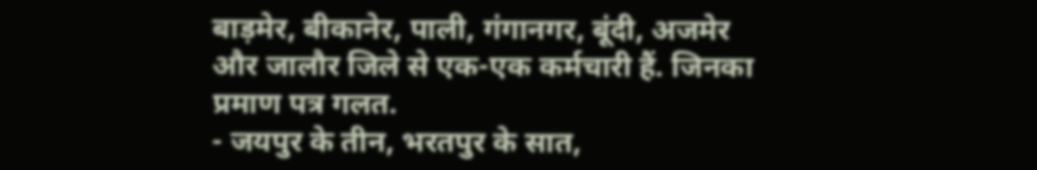बाड़मेर, बीकानेर, पाली, गंगानगर, बूंदी, अजमेर और जालौर जिले से एक-एक कर्मचारी हैं. जिनका प्रमाण पत्र गलत.
- जयपुर के तीन, भरतपुर के सात,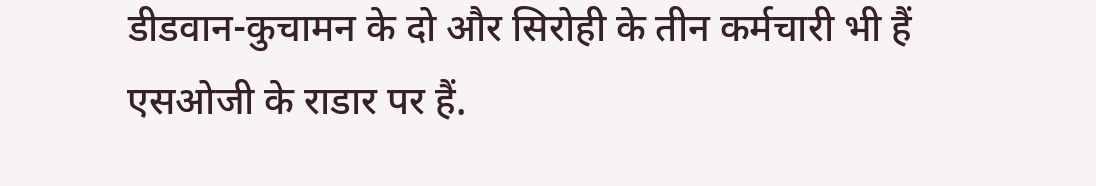डीडवान-कुचामन के दो और सिरोही के तीन कर्मचारी भी हैं एसओजी के राडार पर हैं.